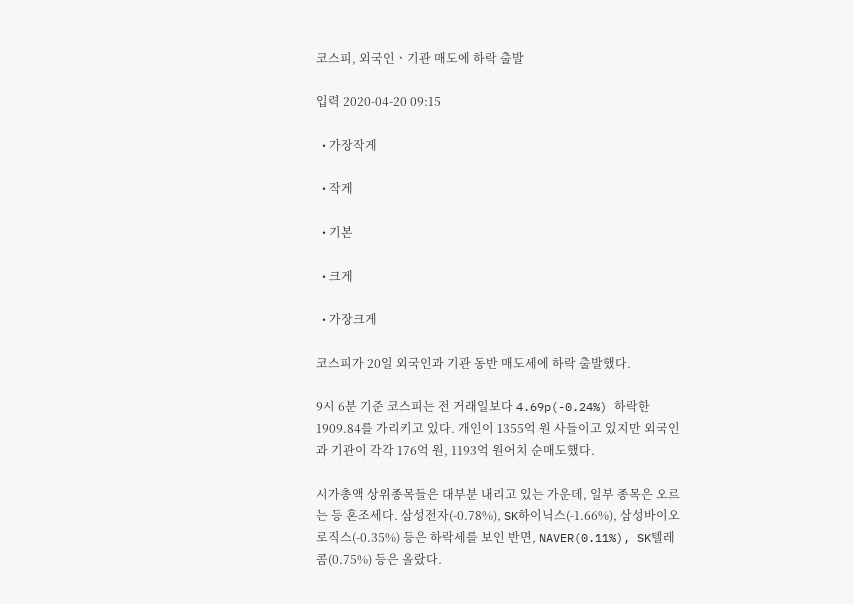코스피, 외국인ㆍ기관 매도에 하락 출발

입력 2020-04-20 09:15

  • 가장작게

  • 작게

  • 기본

  • 크게

  • 가장크게

코스피가 20일 외국인과 기관 동반 매도세에 하락 출발했다.

9시 6분 기준 코스피는 전 거래일보다 4.69p(-0.24%) 하락한 1909.84를 가리키고 있다. 개인이 1355억 원 사들이고 있지만 외국인과 기관이 각각 176억 원, 1193억 원어치 순매도했다.

시가총액 상위종목들은 대부분 내리고 있는 가운데, 일부 종목은 오르는 등 혼조세다. 삼성전자(-0.78%), SK하이닉스(-1.66%), 삼성바이오로직스(-0.35%) 등은 하락세를 보인 반면, NAVER(0.11%), SK텔레콤(0.75%) 등은 올랐다.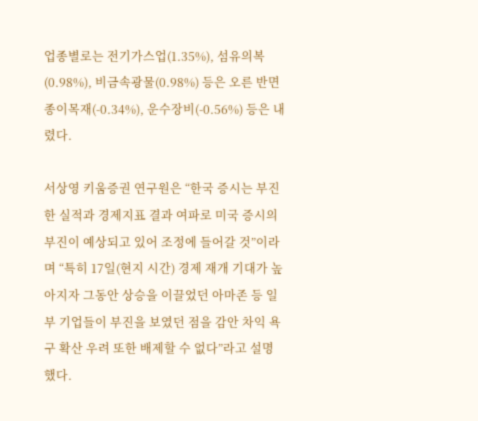업종별로는 전기가스업(1.35%), 섬유의복(0.98%), 비금속광물(0.98%) 등은 오른 반면 종이목재(-0.34%), 운수장비(-0.56%) 등은 내렸다.

서상영 키움증권 연구원은 “한국 증시는 부진한 실적과 경제지표 결과 여파로 미국 증시의 부진이 예상되고 있어 조정에 들어갈 것”이라며 “특히 17일(현지 시간) 경제 재개 기대가 높아지자 그동안 상승을 이끌었던 아마존 등 일부 기업들이 부진을 보였던 점을 감안 차익 욕구 확산 우려 또한 배제할 수 없다”라고 설명했다.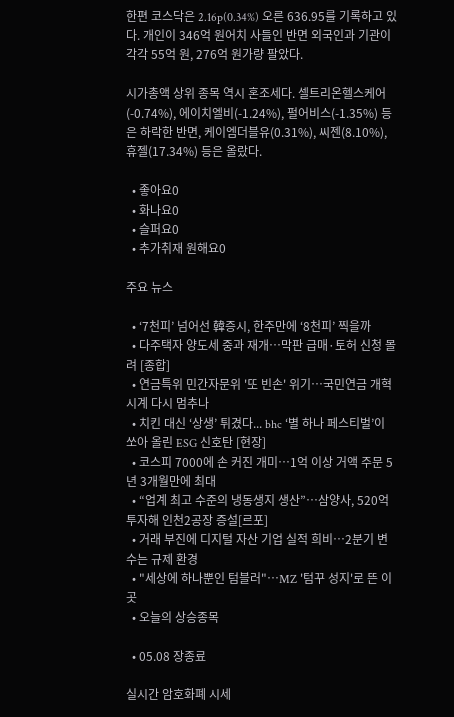한편 코스닥은 2.16p(0.34%) 오른 636.95를 기록하고 있다. 개인이 346억 원어치 사들인 반면 외국인과 기관이 각각 55억 원, 276억 원가량 팔았다.

시가총액 상위 종목 역시 혼조세다. 셀트리온헬스케어(-0.74%), 에이치엘비(-1.24%), 펄어비스(-1.35%) 등은 하락한 반면, 케이엠더블유(0.31%), 씨젠(8.10%), 휴젤(17.34%) 등은 올랐다.

  • 좋아요0
  • 화나요0
  • 슬퍼요0
  • 추가취재 원해요0

주요 뉴스

  • ‘7천피’ 넘어선 韓증시, 한주만에 ‘8천피’ 찍을까
  • 다주택자 양도세 중과 재개⋯막판 급매·토허 신청 몰려 [종합]
  • 연금특위 민간자문위 '또 빈손' 위기⋯국민연금 개혁 시계 다시 멈추나
  • 치킨 대신 ‘상생’ 튀겼다... bhc ‘별 하나 페스티벌’이 쏘아 올린 ESG 신호탄 [현장]
  • 코스피 7000에 손 커진 개미…1억 이상 거액 주문 5년 3개월만에 최대
  • “업계 최고 수준의 냉동생지 생산”…삼양사, 520억 투자해 인천2공장 증설[르포]
  • 거래 부진에 디지털 자산 기업 실적 희비…2분기 변수는 규제 환경
  • "세상에 하나뿐인 텀블러"…MZ '텀꾸 성지'로 뜬 이곳
  • 오늘의 상승종목

  • 05.08 장종료

실시간 암호화폐 시세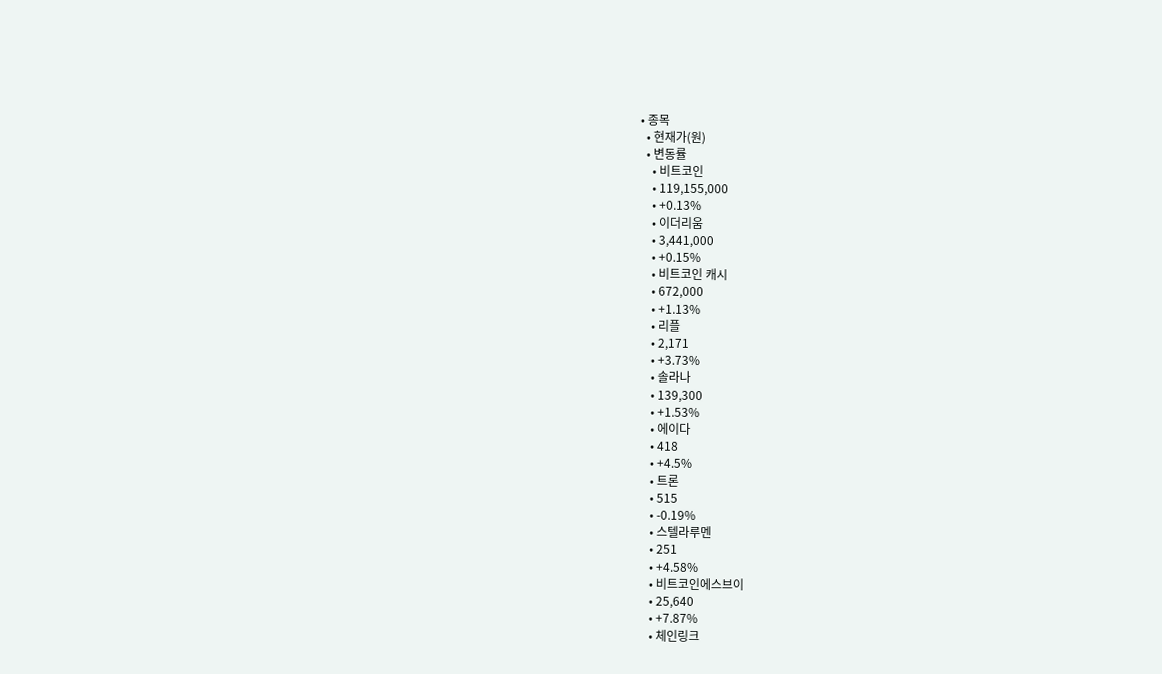• 종목
  • 현재가(원)
  • 변동률
    • 비트코인
    • 119,155,000
    • +0.13%
    • 이더리움
    • 3,441,000
    • +0.15%
    • 비트코인 캐시
    • 672,000
    • +1.13%
    • 리플
    • 2,171
    • +3.73%
    • 솔라나
    • 139,300
    • +1.53%
    • 에이다
    • 418
    • +4.5%
    • 트론
    • 515
    • -0.19%
    • 스텔라루멘
    • 251
    • +4.58%
    • 비트코인에스브이
    • 25,640
    • +7.87%
    • 체인링크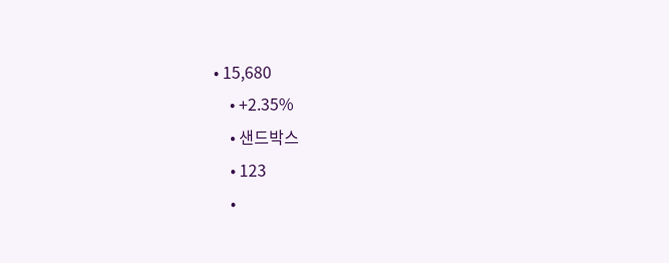• 15,680
    • +2.35%
    • 샌드박스
    • 123
    •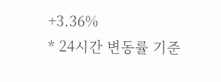+3.36%
* 24시간 변동률 기준